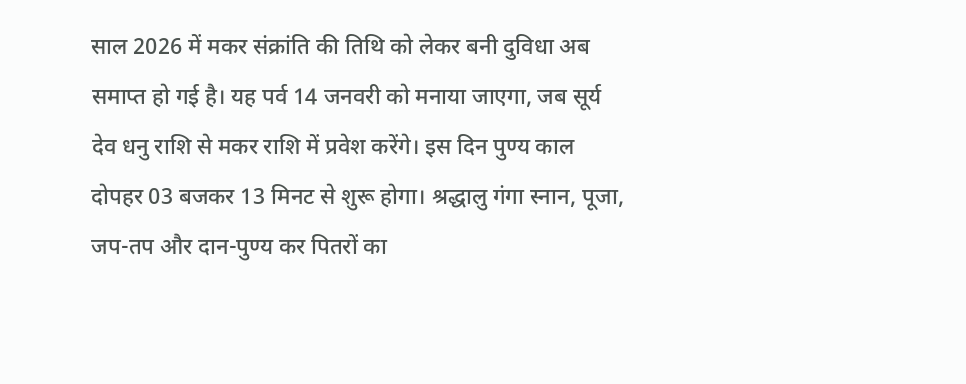साल 2026 में मकर संक्रांति की तिथि को लेकर बनी दुविधा अब समाप्त हो गई है। यह पर्व 14 जनवरी को मनाया जाएगा, जब सूर्य देव धनु राशि से मकर राशि में प्रवेश करेंगे। इस दिन पुण्य काल दोपहर 03 बजकर 13 मिनट से शुरू होगा। श्रद्धालु गंगा स्नान, पूजा, जप-तप और दान-पुण्य कर पितरों का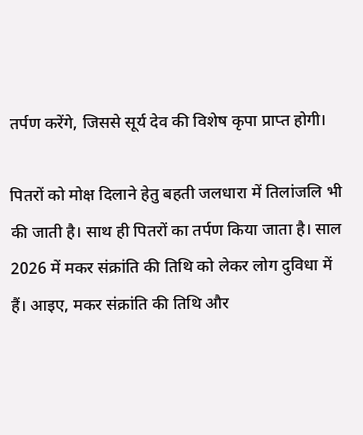तर्पण करेंगे, जिससे सूर्य देव की विशेष कृपा प्राप्त होगी।

पितरों को मोक्ष दिलाने हेतु बहती जलधारा में तिलांजलि भी की जाती है। साथ ही पितरों का तर्पण किया जाता है। साल 2026 में मकर संक्रांति की तिथि को लेकर लोग दुविधा में हैं। आइए, मकर संक्रांति की तिथि और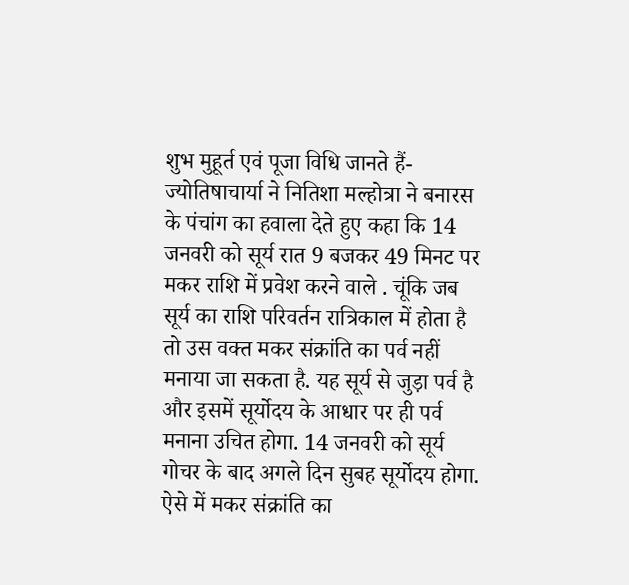शुभ मुहूर्त एवं पूजा विधि जानते हैं-
ज्योतिषाचार्या ने नितिशा मल्होत्रा ने बनारस के पंचांग का हवाला देते हुए कहा कि 14 जनवरी को सूर्य रात 9 बजकर 49 मिनट पर मकर राशि में प्रवेश करने वाले . चूंकि जब सूर्य का राशि परिवर्तन रात्रिकाल में होता है तो उस वक्त मकर संक्रांति का पर्व नहीं मनाया जा सकता है. यह सूर्य से जुड़ा पर्व है और इसमें सूर्योदय के आधार पर ही पर्व मनाना उचित होगा. 14 जनवरी को सूर्य गोचर के बाद अगले दिन सुबह सूर्योदय होगा. ऐसे में मकर संक्रांति का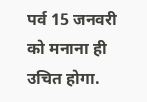पर्व 15 जनवरी को मनाना ही उचित होगा.